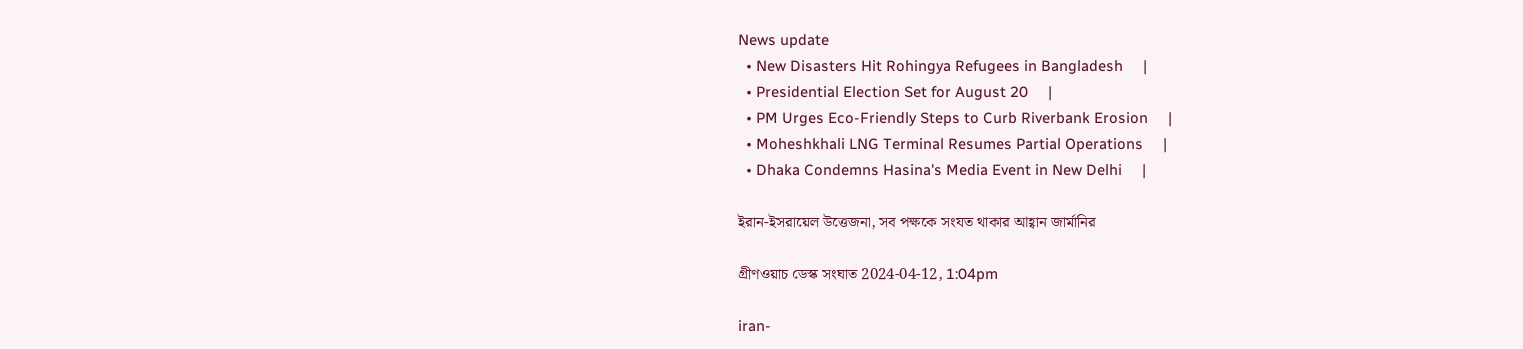News update
  • New Disasters Hit Rohingya Refugees in Bangladesh     |
  • Presidential Election Set for August 20     |
  • PM Urges Eco-Friendly Steps to Curb Riverbank Erosion     |
  • Moheshkhali LNG Terminal Resumes Partial Operations     |
  • Dhaka Condemns Hasina's Media Event in New Delhi     |

ইরান-ইসরায়েল উত্তেজনা, সব পক্ষকে সংযত থাকার আহ্বান জার্মানির

গ্রীণওয়াচ ডেস্ক সংঘাত 2024-04-12, 1:04pm

iran-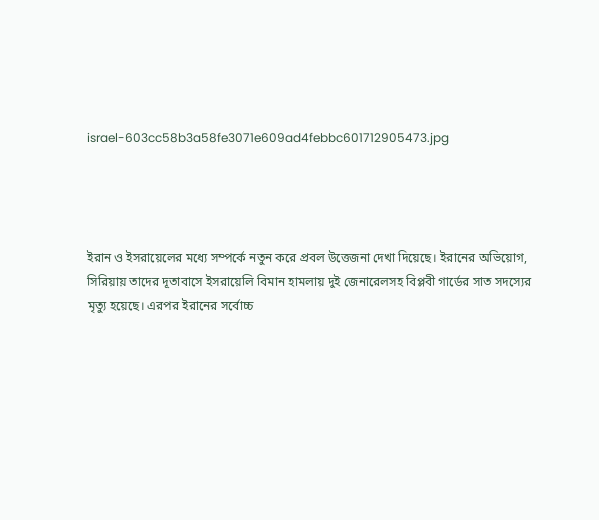israel-603cc58b3a58fe3071e609ad4febbc601712905473.jpg




ইরান ও ইসরায়েলের মধ্যে সম্পর্কে নতুন করে প্রবল উত্তেজনা দেখা দিয়েছে। ইরানের অভিয়োগ, সিরিয়ায় তাদের দূতাবাসে ইসরায়েলি বিমান হামলায় দুই জেনারেলসহ বিপ্লবী গার্ডের সাত সদস্যের মৃত্যু হয়েছে। এরপর ইরানের সর্বোচ্চ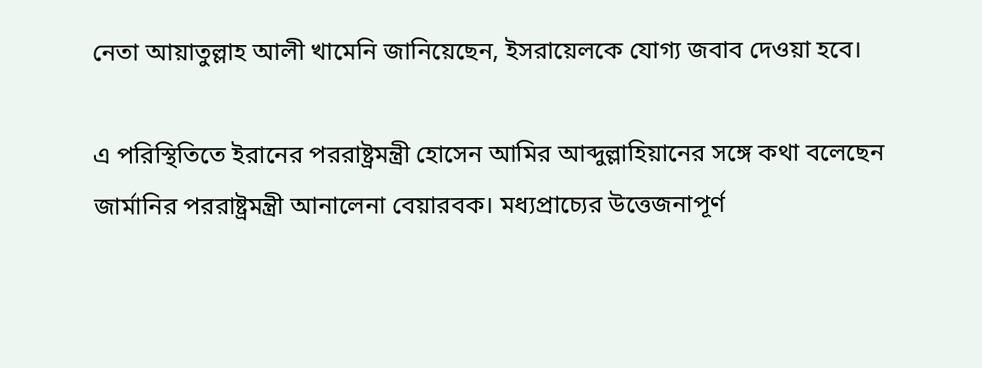নেতা আয়াতুল্লাহ আলী খামেনি জানিয়েছেন, ইসরায়েলকে যোগ্য জবাব দেওয়া হবে।

এ পরিস্থিতিতে ইরানের পররাষ্ট্রমন্ত্রী হোসেন আমির আব্দুল্লাহিয়ানের সঙ্গে কথা বলেছেন জার্মানির পররাষ্ট্রমন্ত্রী আনালেনা বেয়ারবক। মধ্যপ্রাচ্যের উত্তেজনাপূর্ণ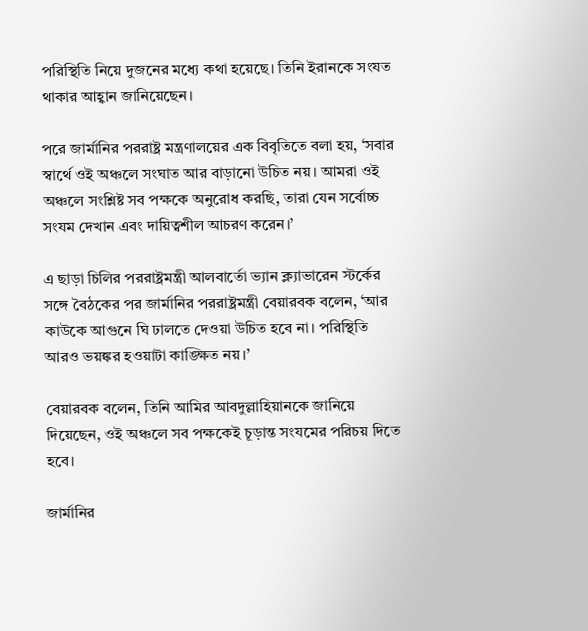পরিস্থিতি নিয়ে দুজনের মধ্যে কথা হয়েছে। তিনি ইরানকে সংযত থাকার আহ্বান জানিয়েছেন।

পরে জার্মানির পররাষ্ট্র মন্ত্রণালয়ের এক বিবৃতিতে বলা হয়, ‘সবার স্বার্থে ওই অঞ্চলে সংঘাত আর বাড়ানো উচিত নয়। আমরা ওই অঞ্চলে সংশ্লিষ্ট সব পক্ষকে অনুরোধ করছি, তারা যেন সর্বোচ্চ সংযম দেখান এবং দায়িত্বশীল আচরণ করেন।’

এ ছাড়া চিলির পররাষ্ট্রমন্ত্রী আলবার্তো ভ্যান ক্ল্যাভারেন স্টর্কের সঙ্গে বৈঠকের পর জার্মানির পররাষ্ট্রমন্ত্রী বেয়ারবক বলেন, ‘আর কাউকে আগুনে ঘি ঢালতে দেওয়া উচিত হবে না। পরিস্থিতি আরও ভয়ঙ্কর হওয়াটা কাঙ্ক্ষিত নয়।’

বেয়ারবক বলেন, তিনি আমির আবদুল্লাহিয়ানকে জানিয়ে দিয়েছেন, ওই অঞ্চলে সব পক্ষকেই চূড়ান্ত সংযমের পরিচয় দিতে হবে।

জার্মানির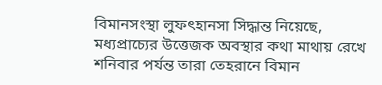বিমানসংস্থা লুফৎহানসা সিদ্ধান্ত নিয়েছে, মধ্যপ্রাচ্যের উত্তেজক অবস্থার কথা মাথায় রেখে শনিবার পর্যন্ত তারা তেহরানে বিমান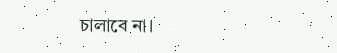চালাবে না।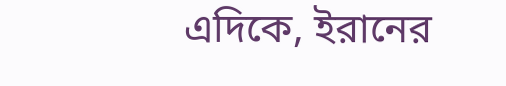এদিকে, ইরানের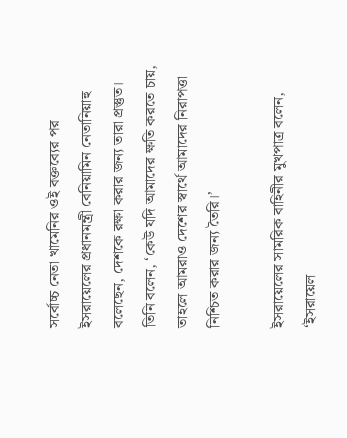সর্বোচ্চ নেতা খামেনির ওই বক্তব্যের পর ইসরায়েলের প্রধানমন্ত্রী বেনিয়ামিন নেতানিয়াহু বলেছেন, দেশকে রক্ষা করার জন্য তারা প্রস্তুত। তিনি বলেন, ‘কেউ যদি আমাদের ক্ষতি করতে চায়, তাহলে আমরাও দেশের স্বার্থে আমাদের নিরাপত্তা নিশ্চিত করার জন্য তৈরি।’

ইসরায়েলের সামরিক বাহিনীর মুখপাত্র বলেন, ‘ইসরায়েল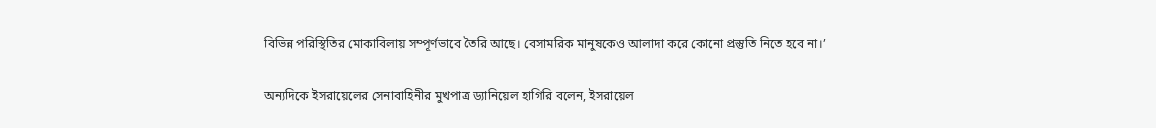বিভিন্ন পরিস্থিতির মোকাবিলায় সম্পূর্ণভাবে তৈরি আছে। বেসামরিক মানুষকেও আলাদা করে কোনো প্রস্তুতি নিতে হবে না।’

অন্যদিকে ইসরায়েলের সেনাবাহিনীর মুখপাত্র ড্যানিয়েল হাগিরি বলেন, ইসরায়েল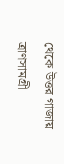থেকে উত্তর গাজায় ত্রাণসামগ্রী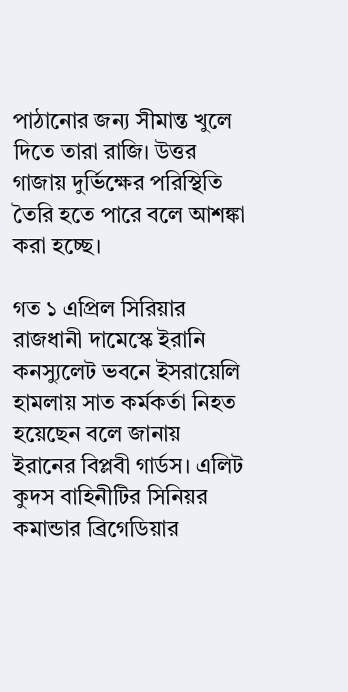পাঠানোর জন্য সীমান্ত খুলে দিতে তারা রাজি। উত্তর গাজায় দুর্ভিক্ষের পরিস্থিতি তৈরি হতে পারে বলে আশঙ্কা করা হচ্ছে।

গত ১ এপ্রিল সিরিয়ার রাজধানী দামেস্কে ইরানি কনস্যুলেট ভবনে ইসরায়েলি হামলায় সাত কর্মকর্তা নিহত হয়েছেন বলে জানায় ইরানের বিপ্লবী গার্ডস। এলিট কুদস বাহিনীটির সিনিয়র কমান্ডার ব্রিগেডিয়ার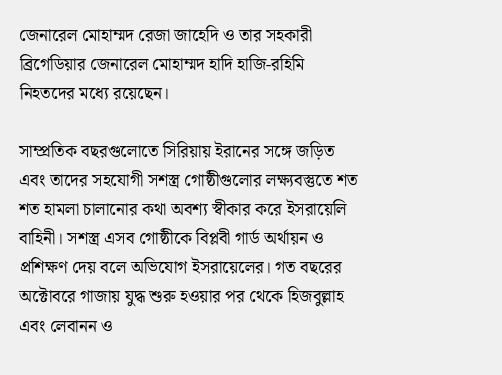জেনারেল মোহাম্মদ রেজা জাহেদি ও তার সহকারী ব্রিগেডিয়ার জেনারেল মোহাম্মদ হাদি হাজি-রহিমি নিহতদের মধ্যে রয়েছেন।

সাম্প্রতিক বছরগুলোতে সিরিয়ায় ইরানের সঙ্গে জড়িত এবং তাদের সহযোগী সশস্ত্র গোষ্ঠীগুলোর লক্ষ্যবস্তুতে শত শত হামলা চালানোর কথা অবশ্য স্বীকার করে ইসরায়েলি বাহিনী। সশস্ত্র এসব গোষ্ঠীকে বিপ্লবী গার্ড অর্থায়ন ও প্রশিক্ষণ দেয় বলে অভিযোগ ইসরায়েলের। গত বছরের অক্টোবরে গাজায় যুদ্ধ শুরু হওয়ার পর থেকে হিজবুল্লাহ এবং লেবানন ও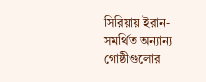সিরিয়ায় ইরান-সমর্থিত অন্যান্য গোষ্ঠীগুলোর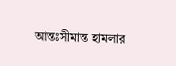আন্তঃসীমান্ত হামলার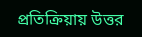প্রতিক্রিয়ায় উত্তর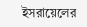ইসরায়েলের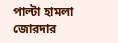পাল্টা হামলা জোরদার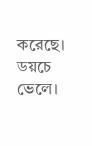করেছে। ডয়চে ভেলে।